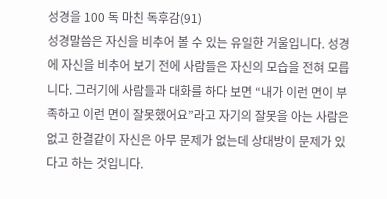성경을 100 독 마친 독후감(91)
성경말씀은 자신을 비추어 볼 수 있는 유일한 거울입니다. 성경에 자신을 비추어 보기 전에 사람들은 자신의 모습을 전혀 모릅니다. 그러기에 사람들과 대화를 하다 보면 “내가 이런 면이 부족하고 이런 면이 잘못했어요”라고 자기의 잘못을 아는 사람은 없고 한결같이 자신은 아무 문제가 없는데 상대방이 문제가 있다고 하는 것입니다.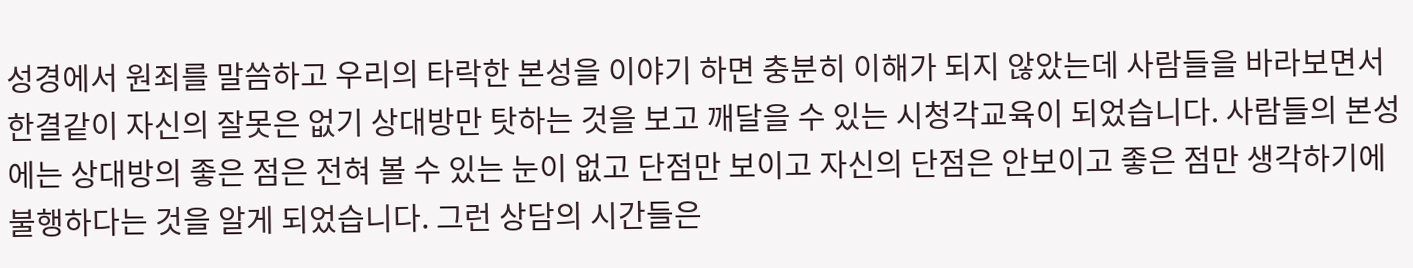성경에서 원죄를 말씀하고 우리의 타락한 본성을 이야기 하면 충분히 이해가 되지 않았는데 사람들을 바라보면서 한결같이 자신의 잘못은 없기 상대방만 탓하는 것을 보고 깨달을 수 있는 시청각교육이 되었습니다. 사람들의 본성에는 상대방의 좋은 점은 전혀 볼 수 있는 눈이 없고 단점만 보이고 자신의 단점은 안보이고 좋은 점만 생각하기에 불행하다는 것을 알게 되었습니다. 그런 상담의 시간들은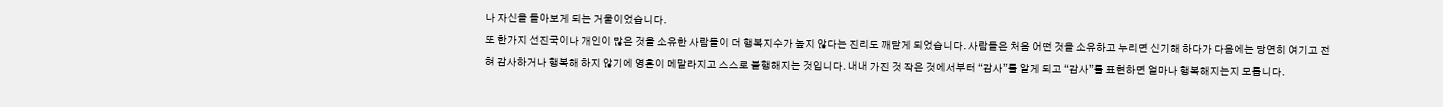나 자신을 돌아보게 되는 거울이었습니다.
또 한가지 선진국이나 개인이 많은 것을 소유한 사람들이 더 행복지수가 높지 않다는 진리도 깨닫게 되었습니다. 사람들은 처음 어떤 것을 소유하고 누리면 신기해 하다가 다음에는 당연히 여기고 전혀 감사하거나 행복해 하지 않기에 영혼이 메말라지고 스스로 불행해지는 것입니다. 내내 가진 것 작은 것에서부터 “감사”를 알게 되고 “감사”를 표현하면 얼마나 행복해지는지 모릅니다.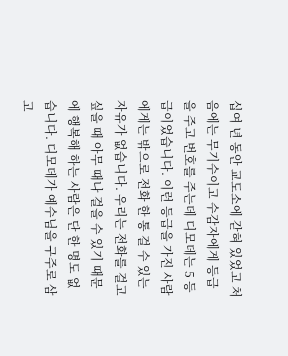십여 년 동안 교도소에 갇혀 있었고 처음에는 무기수이고 수감자에게 등급을 주고 번호를 주는데 디모데는 5 등급이었습니다. 이런 등급을 가진 사람에게는 밖으로 전화 한 통 걸 수 있는 자유가 없습니다. 우리는 전화를 걸고 싶을 때 아무 때나 걸을 수 있기 때문에 행복해 하는 사람은 단 한 명도 없습니다. 디모데가 예수님을 구주로 삼고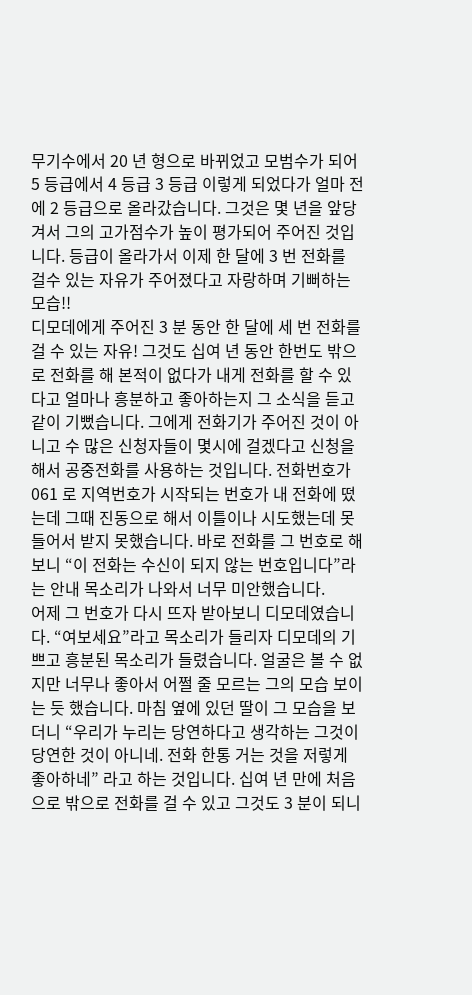무기수에서 20 년 형으로 바뀌었고 모범수가 되어 5 등급에서 4 등급 3 등급 이렇게 되었다가 얼마 전에 2 등급으로 올라갔습니다. 그것은 몇 년을 앞당겨서 그의 고가점수가 높이 평가되어 주어진 것입니다. 등급이 올라가서 이제 한 달에 3 번 전화를 걸수 있는 자유가 주어졌다고 자랑하며 기뻐하는 모습!!
디모데에게 주어진 3 분 동안 한 달에 세 번 전화를 걸 수 있는 자유! 그것도 십여 년 동안 한번도 밖으로 전화를 해 본적이 없다가 내게 전화를 할 수 있다고 얼마나 흥분하고 좋아하는지 그 소식을 듣고 같이 기뻤습니다. 그에게 전화기가 주어진 것이 아니고 수 많은 신청자들이 몇시에 걸겠다고 신청을 해서 공중전화를 사용하는 것입니다. 전화번호가 061 로 지역번호가 시작되는 번호가 내 전화에 떴는데 그때 진동으로 해서 이틀이나 시도했는데 못 들어서 받지 못했습니다. 바로 전화를 그 번호로 해보니 “이 전화는 수신이 되지 않는 번호입니다”라는 안내 목소리가 나와서 너무 미안했습니다.
어제 그 번호가 다시 뜨자 받아보니 디모데였습니다. “여보세요”라고 목소리가 들리자 디모데의 기쁘고 흥분된 목소리가 들렸습니다. 얼굴은 볼 수 없지만 너무나 좋아서 어쩔 줄 모르는 그의 모습 보이는 듯 했습니다. 마침 옆에 있던 딸이 그 모습을 보더니 “우리가 누리는 당연하다고 생각하는 그것이 당연한 것이 아니네. 전화 한통 거는 것을 저렇게 좋아하네” 라고 하는 것입니다. 십여 년 만에 처음으로 밖으로 전화를 걸 수 있고 그것도 3 분이 되니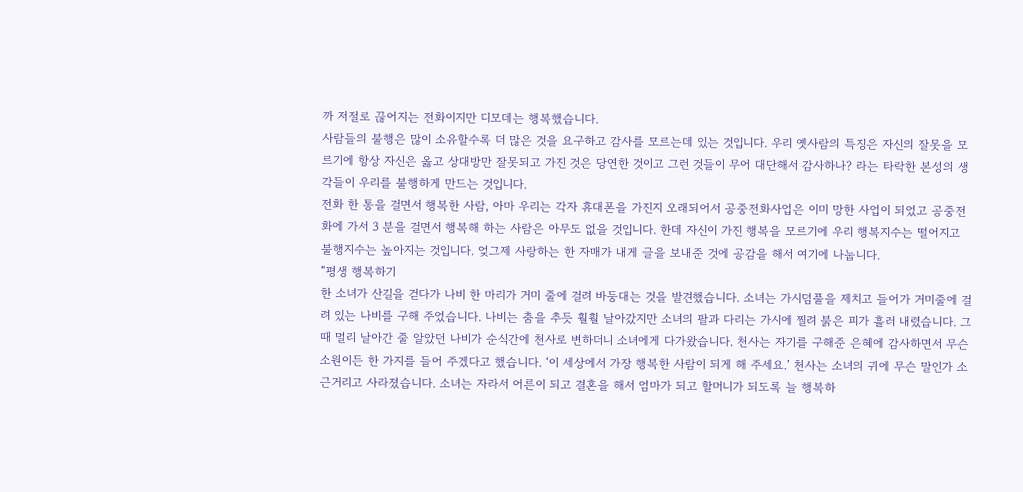까 저절로 끊어지는 전화이지만 디모데는 행복했습니다.
사람들의 불행은 많이 소유할수록 더 많은 것을 요구하고 감사를 모르는데 있는 것입니다. 우리 옛사람의 특징은 자신의 잘못을 모르기에 항상 자신은 옳고 상대방만 잘못되고 가진 것은 당연한 것이고 그런 것들이 무어 대단해서 감사하나? 라는 타락한 본성의 생각들이 우리를 불행하게 만드는 것입니다.
전화 한 통을 걸면서 행복한 사람, 아마 우리는 각자 휴대폰을 가진지 오래되어서 공중전화사업은 이미 망한 사업이 되었고 공중전화에 가서 3 분을 걸면서 행복해 하는 사람은 아무도 없을 것입니다. 한데 자신이 가진 행복을 모르기에 우리 행복지수는 떨어지고 불행지수는 높아지는 것입니다. 엊그제 사랑하는 한 자매가 내게 글을 보내준 것에 공감을 해서 여기에 나눕니다.
“평생 행복하기
한 소녀가 산길을 걷다가 나비 한 마리가 거미 줄에 걸려 바둥대는 것을 발견했습니다. 소녀는 가시덤풀을 제치고 들어가 거미줄에 걸려 있는 나비를 구해 주었습니다. 나비는 춤을 추듯 훨훨 날아갔지만 소녀의 팔과 다리는 가시에 찔려 붉은 피가 흘러 내렸습니다. 그때 멀리 날아간 줄 알았던 나비가 순식간에 천사로 변하더니 소녀에게 다가왔습니다. 천사는 자기를 구해준 은혜에 감사하면서 무슨 소원이든 한 가지를 들어 주겠다고 했습니다. ‘이 세상에서 가장 행복한 사람이 되게 해 주세요.’ 천사는 소녀의 귀에 무슨 말인가 소근거리고 사라졌습니다. 소녀는 자라서 어른이 되고 결혼을 해서 엄마가 되고 할머니가 되도록 늘 행복하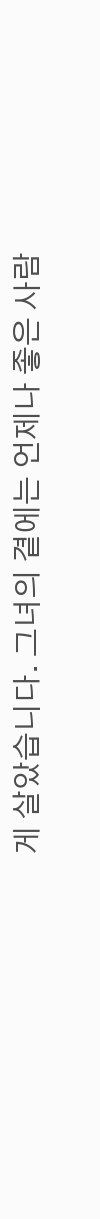게 살았습니다. 그녀의 곁에는 언제나 좋은 사람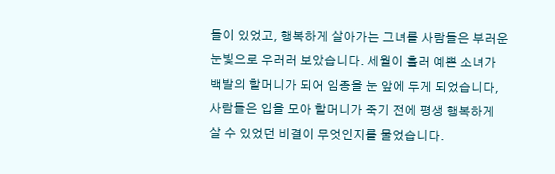들이 있었고, 행복하게 살아가는 그녀를 사람들은 부러운 눈빛으로 우러러 보았습니다. 세월이 흘러 예쁜 소녀가 백발의 할머니가 되어 임종을 눈 앞에 두게 되었습니다, 사람들은 입을 모아 할머니가 죽기 전에 평생 행복하게 살 수 있었던 비결이 무엇인지를 물었습니다.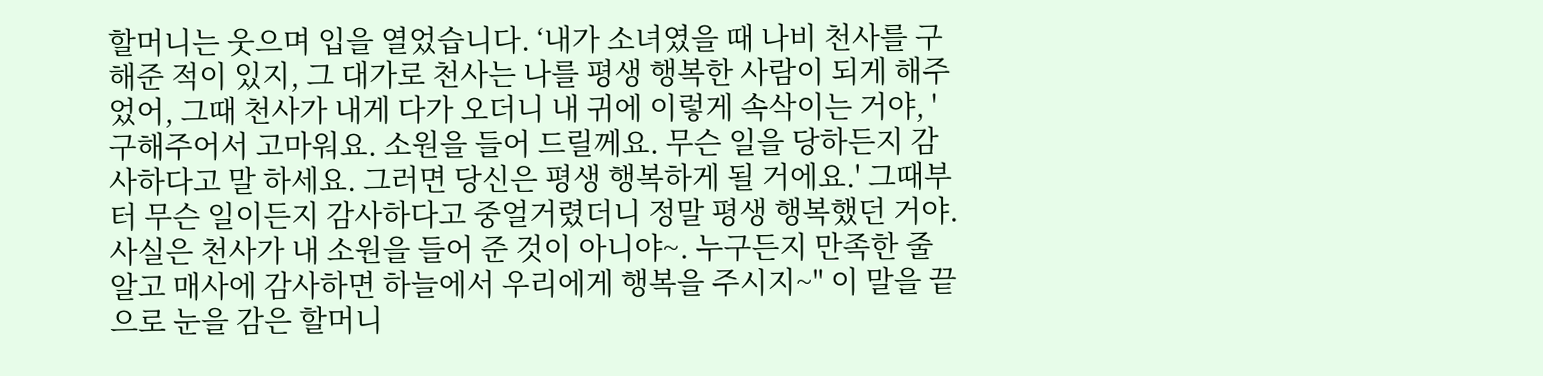할머니는 웃으며 입을 열었습니다. ‘내가 소녀였을 때 나비 천사를 구해준 적이 있지, 그 대가로 천사는 나를 평생 행복한 사람이 되게 해주었어, 그때 천사가 내게 다가 오더니 내 귀에 이렇게 속삭이는 거야, '구해주어서 고마워요. 소원을 들어 드릴께요. 무슨 일을 당하든지 감사하다고 말 하세요. 그러면 당신은 평생 행복하게 될 거에요.' 그때부터 무슨 일이든지 감사하다고 중얼거렸더니 정말 평생 행복했던 거야. 사실은 천사가 내 소원을 들어 준 것이 아니야~. 누구든지 만족한 줄 알고 매사에 감사하면 하늘에서 우리에게 행복을 주시지~" 이 말을 끝으로 눈을 감은 할머니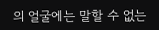의 얼굴에는 말할 수 없는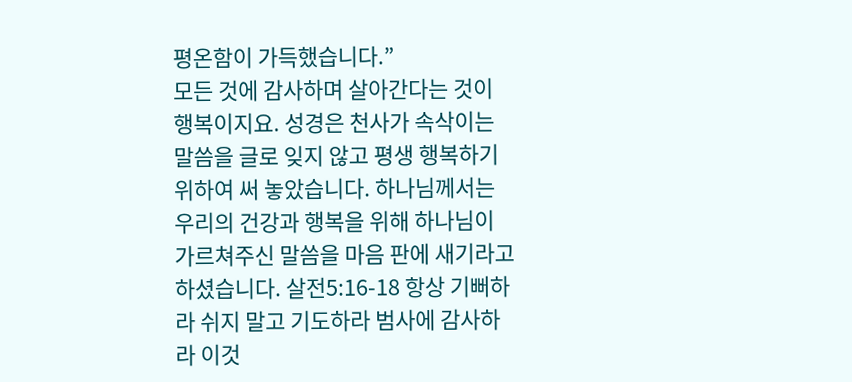평온함이 가득했습니다.”
모든 것에 감사하며 살아간다는 것이 행복이지요. 성경은 천사가 속삭이는 말씀을 글로 잊지 않고 평생 행복하기 위하여 써 놓았습니다. 하나님께서는 우리의 건강과 행복을 위해 하나님이 가르쳐주신 말씀을 마음 판에 새기라고 하셨습니다. 살전5:16-18 항상 기뻐하라 쉬지 말고 기도하라 범사에 감사하라 이것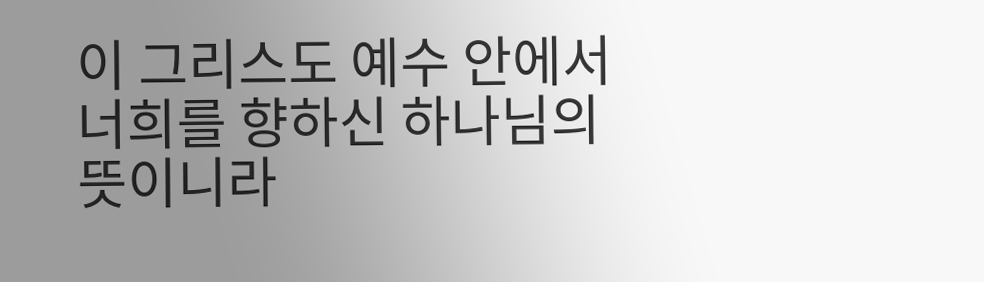이 그리스도 예수 안에서 너희를 향하신 하나님의 뜻이니라